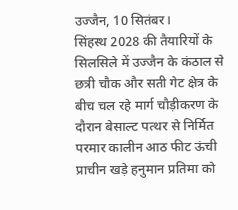उज्जैन, 10 सितंबर।
सिंहस्थ 2028 की तैयारियों के सिलसिले में उज्जैन के कंठाल से छत्री चौक और सती गेट क्षेत्र के बीच चल रहे मार्ग चौड़ीकरण के दौरान बेसाल्ट पत्थर से निर्मित परमार कालीन आठ फीट ऊंची प्राचीन खड़े हनुमान प्रतिमा को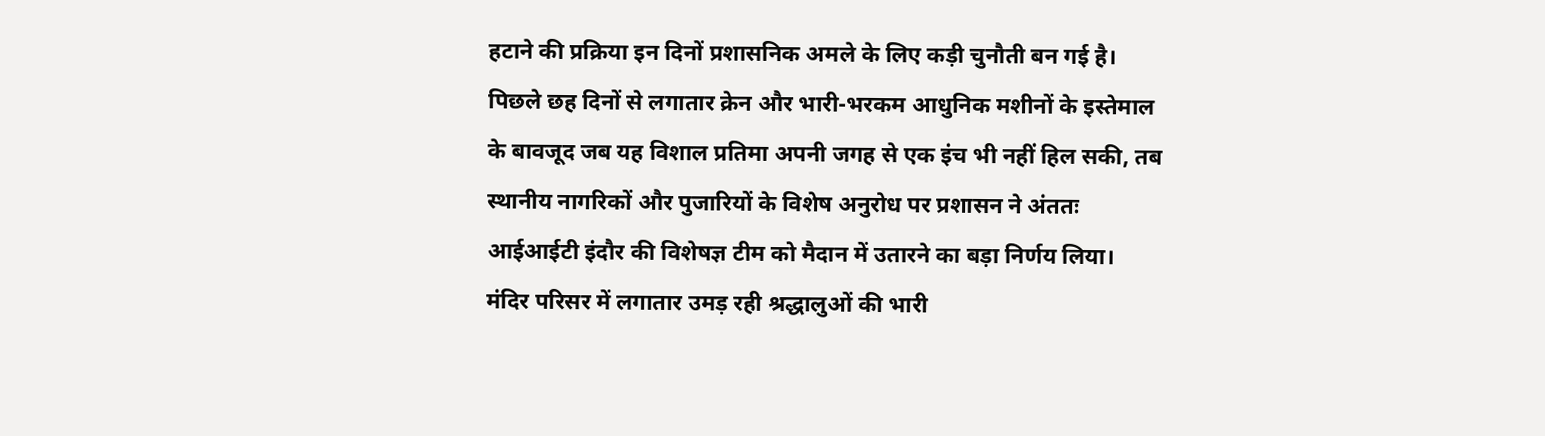हटाने की प्रक्रिया इन दिनों प्रशासनिक अमले के लिए कड़ी चुनौती बन गई है। पिछले छह दिनों से लगातार क्रेन और भारी-भरकम आधुनिक मशीनों के इस्तेमाल के बावजूद जब यह विशाल प्रतिमा अपनी जगह से एक इंच भी नहीं हिल सकी, तब स्थानीय नागरिकों और पुजारियों के विशेष अनुरोध पर प्रशासन ने अंततः आईआईटी इंदौर की विशेषज्ञ टीम को मैदान में उतारने का बड़ा निर्णय लिया।
मंदिर परिसर में लगातार उमड़ रही श्रद्धालुओं की भारी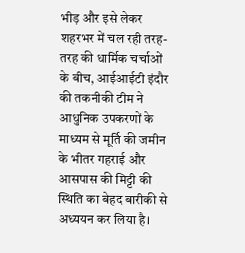भीड़ और इसे लेकर शहरभर में चल रही तरह-तरह की धार्मिक चर्चाओं के बीच, आईआईटी इंदौर की तकनीकी टीम ने आधुनिक उपकरणों के माध्यम से मूर्ति की जमीन के भीतर गहराई और आसपास की मिट्टी की स्थिति का बेहद बारीकी से अध्ययन कर लिया है।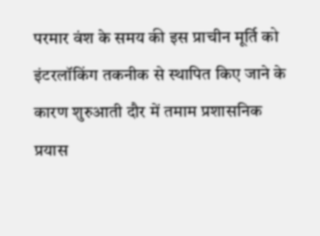परमार वंश के समय की इस प्राचीन मूर्ति को इंटरलॉकिंग तकनीक से स्थापित किए जाने के कारण शुरुआती दौर में तमाम प्रशासनिक प्रयास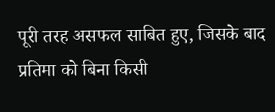पूरी तरह असफल साबित हुए, जिसके बाद प्रतिमा को बिना किसी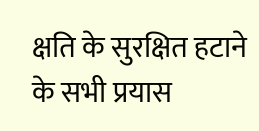क्षति के सुरक्षित हटाने के सभी प्रयास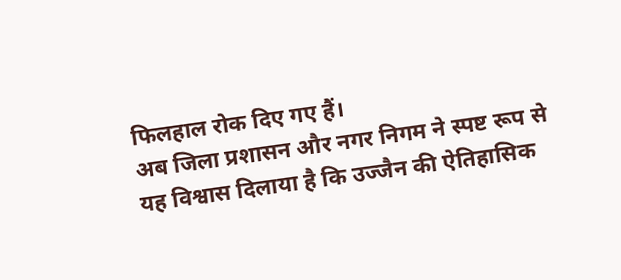फिलहाल रोक दिए गए हैं।
अब जिला प्रशासन और नगर निगम ने स्पष्ट रूप से यह विश्वास दिलाया है कि उज्जैन की ऐतिहासिक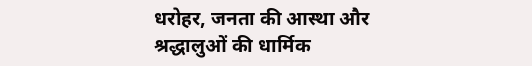धरोहर, जनता की आस्था और श्रद्धालुओं की धार्मिक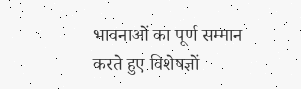भावनाओं का पूर्ण सम्मान करते हुए विशेषज्ञों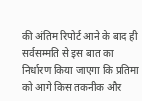की अंतिम रिपोर्ट आने के बाद ही सर्वसम्मति से इस बात का निर्धारण किया जाएगा कि प्रतिमा को आगे किस तकनीक और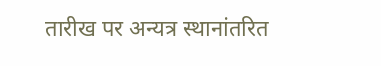तारीख पर अन्यत्र स्थानांतरित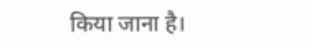किया जाना है।